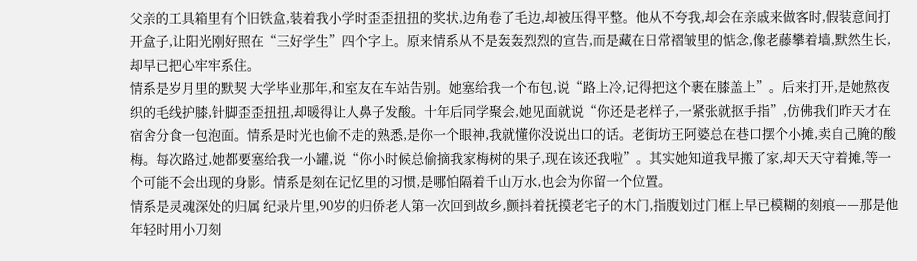父亲的工具箱里有个旧铁盒,装着我小学时歪歪扭扭的奖状,边角卷了毛边,却被压得平整。他从不夸我,却会在亲戚来做客时,假装意间打开盒子,让阳光刚好照在“三好学生”四个字上。原来情系从不是轰轰烈烈的宣告,而是藏在日常褶皱里的惦念,像老藤攀着墙,默然生长,却早已把心牢牢系住。
情系是岁月里的默契 大学毕业那年,和室友在车站告别。她塞给我一个布包,说“路上冷,记得把这个裹在膝盖上”。后来打开,是她熬夜织的毛线护膝,针脚歪歪扭扭,却暖得让人鼻子发酸。十年后同学聚会,她见面就说“你还是老样子,一紧张就抠手指”,仿佛我们昨天才在宿舍分食一包泡面。情系是时光也偷不走的熟悉,是你一个眼神,我就懂你没说出口的话。老街坊王阿婆总在巷口摆个小摊,卖自己腌的酸梅。每次路过,她都要塞给我一小罐,说“你小时候总偷摘我家梅树的果子,现在该还我啦”。其实她知道我早搬了家,却天天守着摊,等一个可能不会出现的身影。情系是刻在记忆里的习惯,是哪怕隔着千山万水,也会为你留一个位置。
情系是灵魂深处的归属 纪录片里,90岁的归侨老人第一次回到故乡,颤抖着抚摸老宅子的木门,指腹划过门框上早已模糊的刻痕——那是他年轻时用小刀刻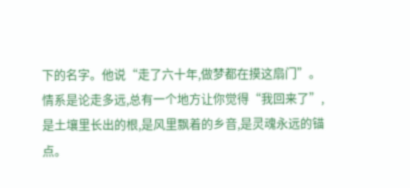下的名字。他说“走了六十年,做梦都在摸这扇门”。情系是论走多远,总有一个地方让你觉得“我回来了”,是土壤里长出的根,是风里飘着的乡音,是灵魂永远的锚点。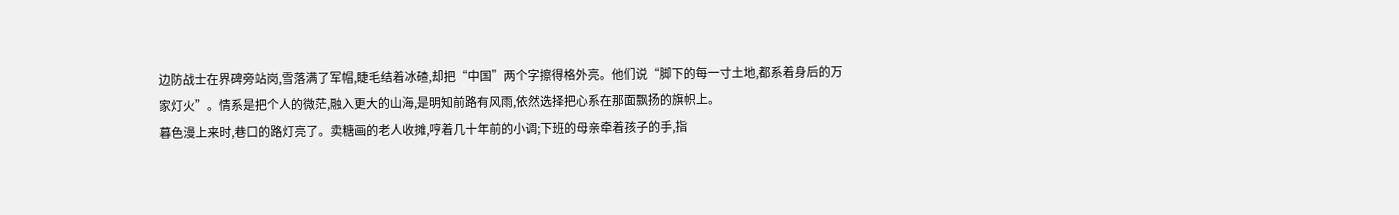边防战士在界碑旁站岗,雪落满了军帽,睫毛结着冰碴,却把“中国”两个字擦得格外亮。他们说“脚下的每一寸土地,都系着身后的万家灯火”。情系是把个人的微茫,融入更大的山海,是明知前路有风雨,依然选择把心系在那面飘扬的旗帜上。
暮色漫上来时,巷口的路灯亮了。卖糖画的老人收摊,哼着几十年前的小调;下班的母亲牵着孩子的手,指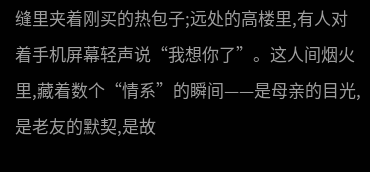缝里夹着刚买的热包子;远处的高楼里,有人对着手机屏幕轻声说“我想你了”。这人间烟火里,藏着数个“情系”的瞬间——是母亲的目光,是老友的默契,是故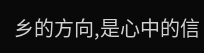乡的方向,是心中的信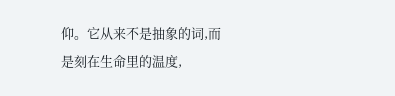仰。它从来不是抽象的词,而是刻在生命里的温度,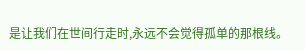是让我们在世间行走时,永远不会觉得孤单的那根线。